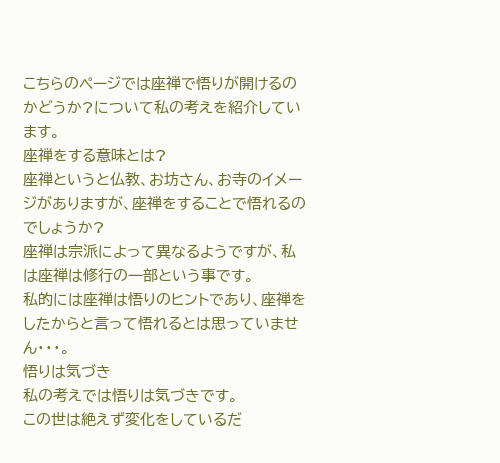こちらのページでは座禅で悟りが開けるのかどうか?について私の考えを紹介しています。
座禅をする意味とは?
座禅というと仏教、お坊さん、お寺のイメージがありますが、座禅をすることで悟れるのでしょうか?
座禅は宗派によって異なるようですが、私は座禅は修行の一部という事です。
私的には座禅は悟りのヒントであり、座禅をしたからと言って悟れるとは思っていません・・・。
悟りは気づき
私の考えでは悟りは気づきです。
この世は絶えず変化をしているだ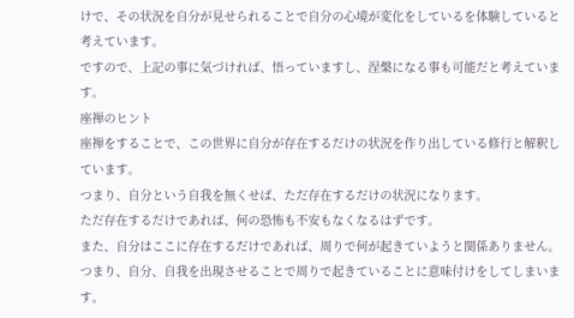けで、その状況を自分が見せられることで自分の心境が変化をしているを体験していると考えています。
ですので、上記の事に気づければ、悟っていますし、涅槃になる事も可能だと考えています。
座禅のヒント
座禅をすることで、この世界に自分が存在するだけの状況を作り出している修行と解釈しています。
つまり、自分という自我を無くせば、ただ存在するだけの状況になります。
ただ存在するだけであれば、何の恐怖も不安もなくなるはずです。
また、自分はここに存在するだけであれば、周りで何が起きていようと関係ありません。
つまり、自分、自我を出現させることで周りで起きていることに意味付けをしてしまいます。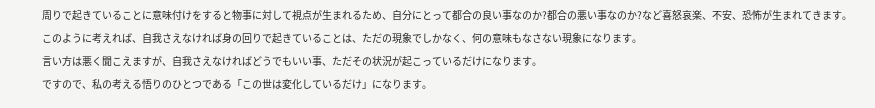周りで起きていることに意味付けをすると物事に対して視点が生まれるため、自分にとって都合の良い事なのか?都合の悪い事なのか?など喜怒哀楽、不安、恐怖が生まれてきます。
このように考えれば、自我さえなければ身の回りで起きていることは、ただの現象でしかなく、何の意味もなさない現象になります。
言い方は悪く聞こえますが、自我さえなければどうでもいい事、ただその状況が起こっているだけになります。
ですので、私の考える悟りのひとつである「この世は変化しているだけ」になります。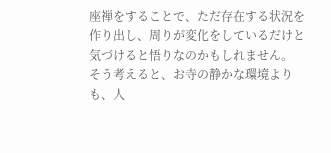座禅をすることで、ただ存在する状況を作り出し、周りが変化をしているだけと気づけると悟りなのかもしれません。
そう考えると、お寺の静かな環境よりも、人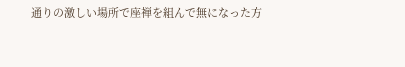通りの激しい場所で座禅を組んで無になった方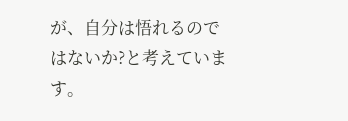が、自分は悟れるのではないか?と考えています。